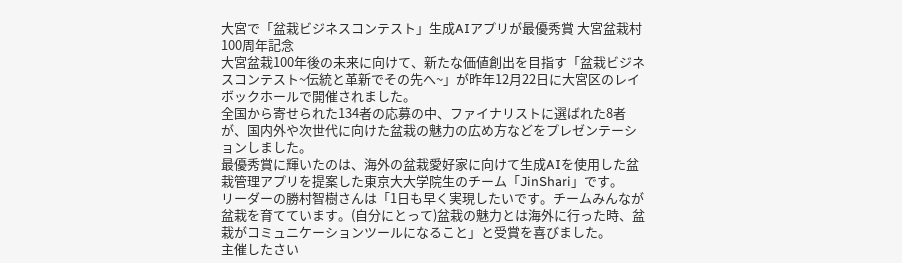大宮で「盆栽ビジネスコンテスト」生成AIアプリが最優秀賞 大宮盆栽村100周年記念
大宮盆栽100年後の未来に向けて、新たな価値創出を目指す「盆栽ビジネスコンテスト~伝統と革新でその先へ~」が昨年12月22日に大宮区のレイボックホールで開催されました。
全国から寄せられた134者の応募の中、ファイナリストに選ばれた8者が、国内外や次世代に向けた盆栽の魅力の広め方などをプレゼンテーションしました。
最優秀賞に輝いたのは、海外の盆栽愛好家に向けて生成AIを使用した盆栽管理アプリを提案した東京大大学院生のチーム「JinShari」です。
リーダーの勝村智樹さんは「1日も早く実現したいです。チームみんなが盆栽を育てています。(自分にとって)盆栽の魅力とは海外に行った時、盆栽がコミュニケーションツールになること」と受賞を喜びました。
主催したさい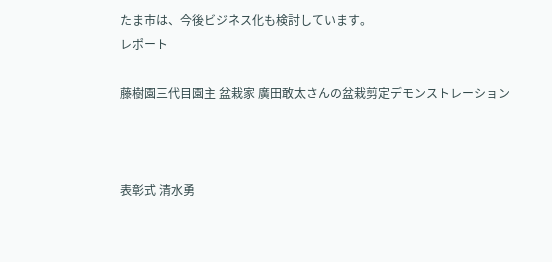たま市は、今後ビジネス化も検討しています。
レポート

藤樹園三代目園主 盆栽家 廣田敢太さんの盆栽剪定デモンストレーション



表彰式 清水勇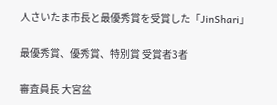人さいたま市長と最優秀賞を受賞した「JinShari」

最優秀賞、優秀賞、特別賞 受賞者3者

審査員長 大宮盆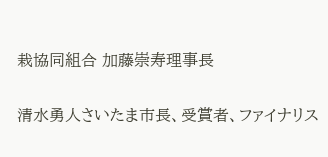栽協同組合 加藤崇寿理事長

清水勇人さいたま市長、受賞者、ファイナリス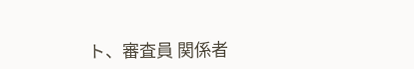ト、審査員 関係者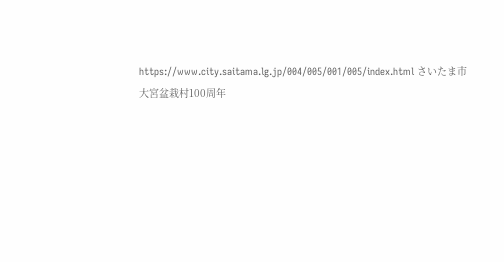https://www.city.saitama.lg.jp/004/005/001/005/index.html さいたま市 大宮盆栽村100周年